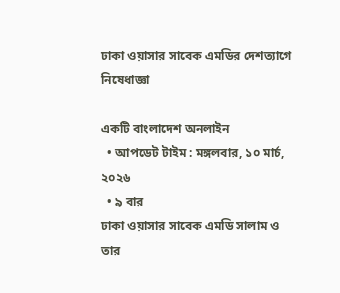ঢাকা ওয়াসার সাবেক এমডির দেশত্যাগে নিষেধাজ্ঞা

একটি বাংলাদেশ অনলাইন
  • আপডেট টাইম : মঙ্গলবার, ১০ মার্চ, ২০২৬
  • ৯ বার
ঢাকা ওয়াসার সাবেক এমডি সালাম ও তার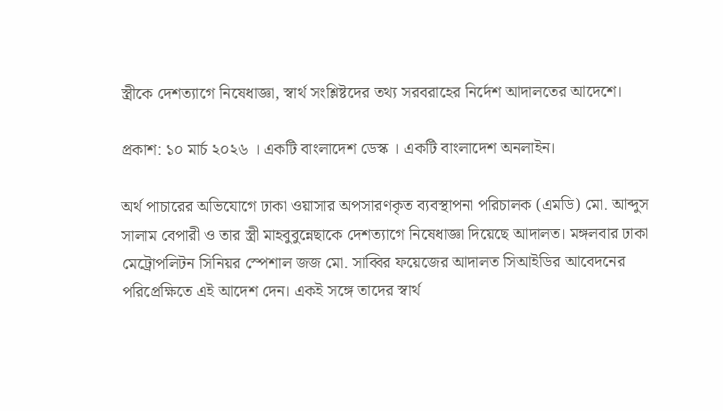স্ত্রীকে দেশত্যাগে নিষেধাজ্ঞা, স্বার্থ সংশ্লিষ্টদের তথ্য সরবরাহের নির্দেশ আদালতের আদেশে।

প্রকাশ: ১০ মার্চ ২০২৬ । একটি বাংলাদেশ ডেস্ক । একটি বাংলাদেশ অনলাইন।

অর্থ পাচারের অভিযোগে ঢাকা ওয়াসার অপসারণকৃত ব্যবস্থাপনা পরিচালক (এমডি) মো. আব্দুস সালাম বেপারী ও তার স্ত্রী মাহবুবুন্নেছাকে দেশত্যাগে নিষেধাজ্ঞা দিয়েছে আদালত। মঙ্গলবার ঢাকা মেট্রোপলিটন সিনিয়র স্পেশাল জজ মো. সাব্বির ফয়েজের আদালত সিআইডির আবেদনের পরিপ্রেক্ষিতে এই আদেশ দেন। একই সঙ্গে তাদের স্বার্থ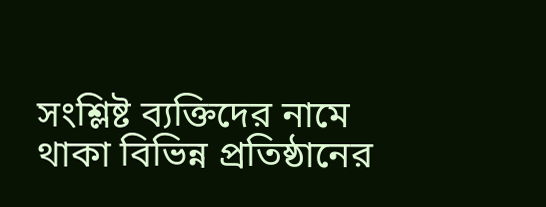সংশ্লিষ্ট ব্যক্তিদের নামে থাকা বিভিন্ন প্রতিষ্ঠানের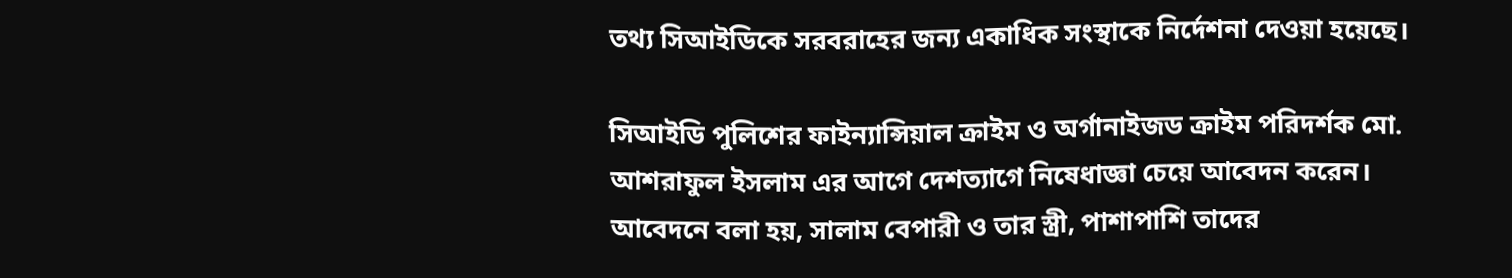তথ্য সিআইডিকে সরবরাহের জন্য একাধিক সংস্থাকে নির্দেশনা দেওয়া হয়েছে।

সিআইডি পুলিশের ফাইন্যান্সিয়াল ক্রাইম ও অর্গানাইজড ক্রাইম পরিদর্শক মো. আশরাফুল ইসলাম এর আগে দেশত্যাগে নিষেধাজ্ঞা চেয়ে আবেদন করেন। আবেদনে বলা হয়, সালাম বেপারী ও তার স্ত্রী, পাশাপাশি তাদের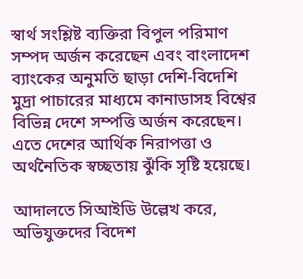স্বার্থ সংশ্লিষ্ট ব্যক্তিরা বিপুল পরিমাণ সম্পদ অর্জন করেছেন এবং বাংলাদেশ ব্যাংকের অনুমতি ছাড়া দেশি-বিদেশি মুদ্রা পাচারের মাধ্যমে কানাডাসহ বিশ্বের বিভিন্ন দেশে সম্পত্তি অর্জন করেছেন। এতে দেশের আর্থিক নিরাপত্তা ও অর্থনৈতিক স্বচ্ছতায় ঝুঁকি সৃষ্টি হয়েছে।

আদালতে সিআইডি উল্লেখ করে, অভিযুক্তদের বিদেশ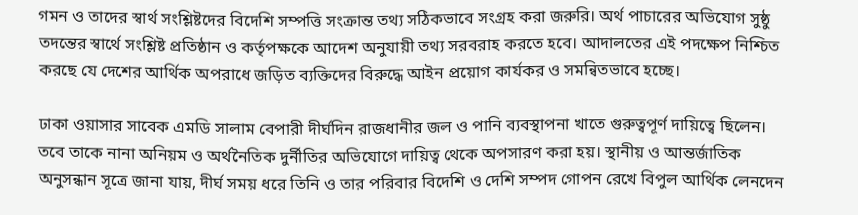গমন ও তাদের স্বার্থ সংশ্লিষ্টদের বিদেশি সম্পত্তি সংক্রান্ত তথ্য সঠিকভাবে সংগ্রহ করা জরুরি। অর্থ পাচারের অভিযোগ সুষ্ঠু তদন্তের স্বার্থে সংশ্লিষ্ট প্রতিষ্ঠান ও কর্তৃপক্ষকে আদেশ অনুযায়ী তথ্য সরবরাহ করতে হবে। আদালতের এই পদক্ষেপ নিশ্চিত করছে যে দেশের আর্থিক অপরাধে জড়িত ব্যক্তিদের বিরুদ্ধে আইন প্রয়োগ কার্যকর ও সমন্বিতভাবে হচ্ছে।

ঢাকা ওয়াসার সাবেক এমডি সালাম বেপারী দীর্ঘদিন রাজধানীর জল ও পানি ব্যবস্থাপনা খাতে গুরুত্বপূর্ণ দায়িত্বে ছিলেন। তবে তাকে নানা অনিয়ম ও অর্থনৈতিক দুর্নীতির অভিযোগে দায়িত্ব থেকে অপসারণ করা হয়। স্থানীয় ও আন্তর্জাতিক অনুসন্ধান সূত্রে জানা যায়, দীর্ঘ সময় ধরে তিনি ও তার পরিবার বিদেশি ও দেশি সম্পদ গোপন রেখে বিপুল আর্থিক লেনদেন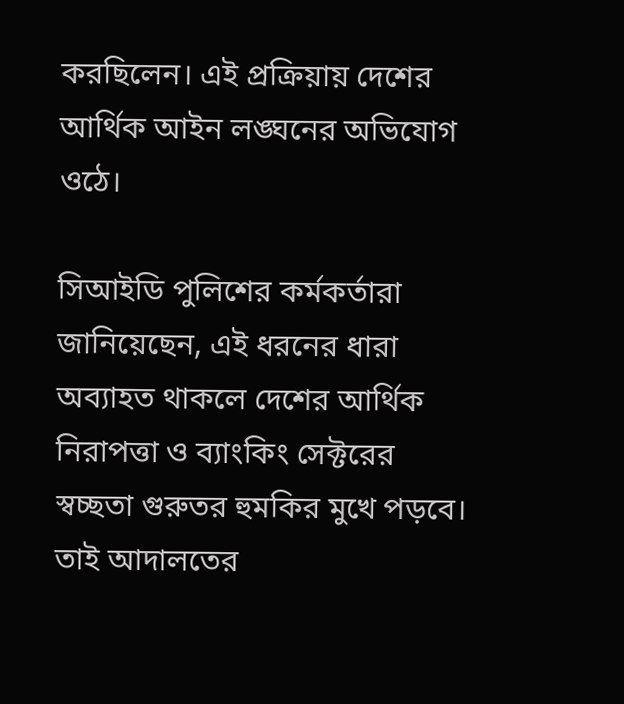করছিলেন। এই প্রক্রিয়ায় দেশের আর্থিক আইন লঙ্ঘনের অভিযোগ ওঠে।

সিআইডি পুলিশের কর্মকর্তারা জানিয়েছেন, এই ধরনের ধারা অব্যাহত থাকলে দেশের আর্থিক নিরাপত্তা ও ব্যাংকিং সেক্টরের স্বচ্ছতা গুরুতর হুমকির মুখে পড়বে। তাই আদালতের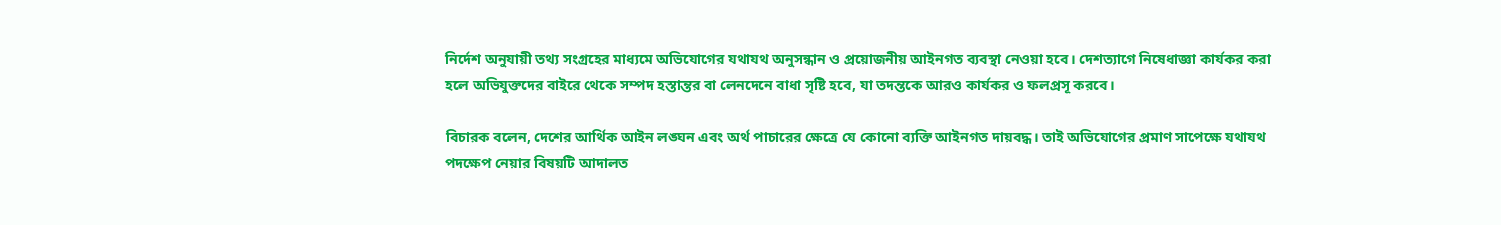নির্দেশ অনুযায়ী তথ্য সংগ্রহের মাধ্যমে অভিযোগের যথাযথ অনুসন্ধান ও প্রয়োজনীয় আইনগত ব্যবস্থা নেওয়া হবে। দেশত্যাগে নিষেধাজ্ঞা কার্যকর করা হলে অভিযুক্তদের বাইরে থেকে সম্পদ হস্তান্তর বা লেনদেনে বাধা সৃষ্টি হবে, যা তদন্তকে আরও কার্যকর ও ফলপ্রসূ করবে।

বিচারক বলেন, দেশের আর্থিক আইন লঙ্ঘন এবং অর্থ পাচারের ক্ষেত্রে যে কোনো ব্যক্তি আইনগত দায়বদ্ধ। তাই অভিযোগের প্রমাণ সাপেক্ষে যথাযথ পদক্ষেপ নেয়ার বিষয়টি আদালত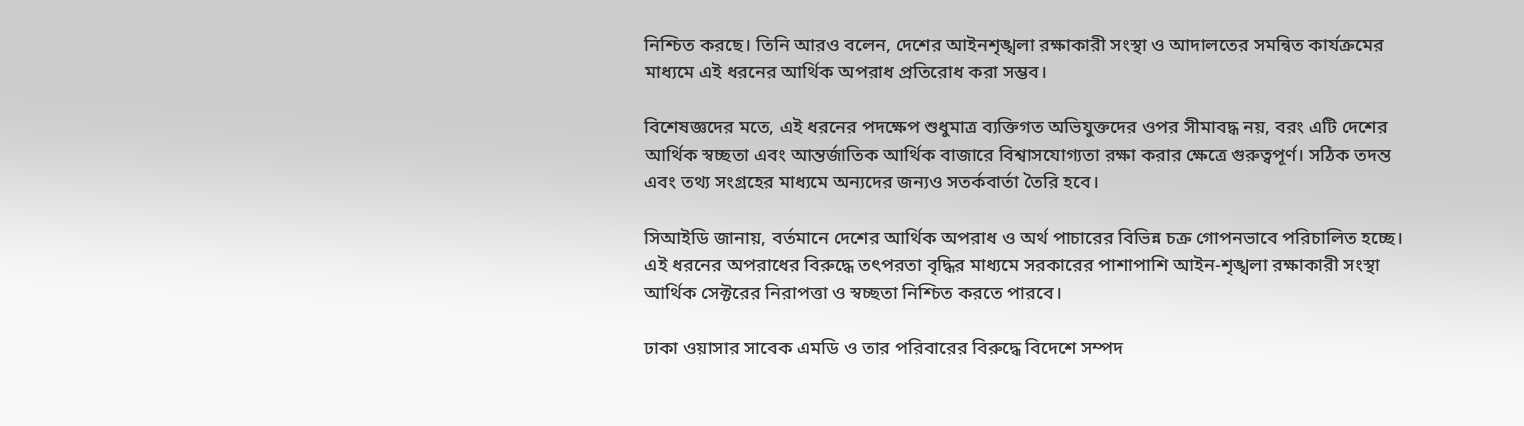নিশ্চিত করছে। তিনি আরও বলেন, দেশের আইনশৃঙ্খলা রক্ষাকারী সংস্থা ও আদালতের সমন্বিত কার্যক্রমের মাধ্যমে এই ধরনের আর্থিক অপরাধ প্রতিরোধ করা সম্ভব।

বিশেষজ্ঞদের মতে, এই ধরনের পদক্ষেপ শুধুমাত্র ব্যক্তিগত অভিযুক্তদের ওপর সীমাবদ্ধ নয়, বরং এটি দেশের আর্থিক স্বচ্ছতা এবং আন্তর্জাতিক আর্থিক বাজারে বিশ্বাসযোগ্যতা রক্ষা করার ক্ষেত্রে গুরুত্বপূর্ণ। সঠিক তদন্ত এবং তথ্য সংগ্রহের মাধ্যমে অন্যদের জন্যও সতর্কবার্তা তৈরি হবে।

সিআইডি জানায়, বর্তমানে দেশের আর্থিক অপরাধ ও অর্থ পাচারের বিভিন্ন চক্র গোপনভাবে পরিচালিত হচ্ছে। এই ধরনের অপরাধের বিরুদ্ধে তৎপরতা বৃদ্ধির মাধ্যমে সরকারের পাশাপাশি আইন-শৃঙ্খলা রক্ষাকারী সংস্থা আর্থিক সেক্টরের নিরাপত্তা ও স্বচ্ছতা নিশ্চিত করতে পারবে।

ঢাকা ওয়াসার সাবেক এমডি ও তার পরিবারের বিরুদ্ধে বিদেশে সম্পদ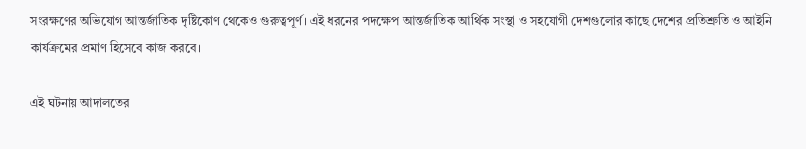সংরক্ষণের অভিযোগ আন্তর্জাতিক দৃষ্টিকোণ থেকেও গুরুত্বপূর্ণ। এই ধরনের পদক্ষেপ আন্তর্জাতিক আর্থিক সংস্থা ও সহযোগী দেশগুলোর কাছে দেশের প্রতিশ্রুতি ও আইনি কার্যক্রমের প্রমাণ হিসেবে কাজ করবে।

এই ঘটনায় আদালতের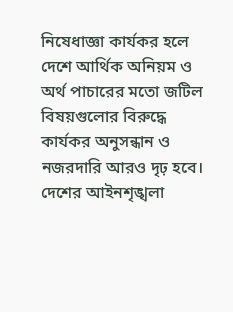নিষেধাজ্ঞা কার্যকর হলে দেশে আর্থিক অনিয়ম ও অর্থ পাচারের মতো জটিল বিষয়গুলোর বিরুদ্ধে কার্যকর অনুসন্ধান ও নজরদারি আরও দৃঢ় হবে। দেশের আইনশৃঙ্খলা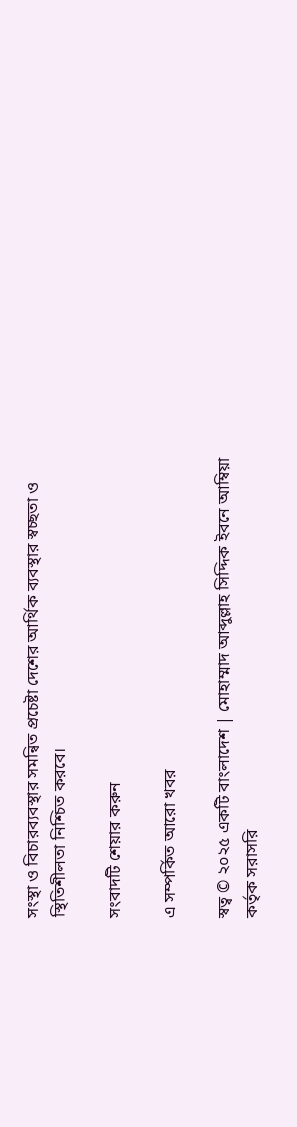সংস্থা ও বিচারব্যবস্থার সমন্বিত প্রচেষ্টা দেশের আর্থিক ব্যবস্থার স্বচ্ছতা ও স্থিতিশীলতা নিশ্চিত করবে।

সংবাদটি শেয়ার করুন

এ সম্পর্কিত আরো খবর

স্বত্ব © ২০২৫ একটি বাংলাদেশ | মোহাম্মাদ আব্দুল্লাহ সিদ্দিক ইবনে আম্বিয়া কর্তৃক সরাসরি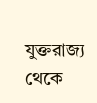যুক্তরাজ্য থেকে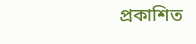প্রকাশিত